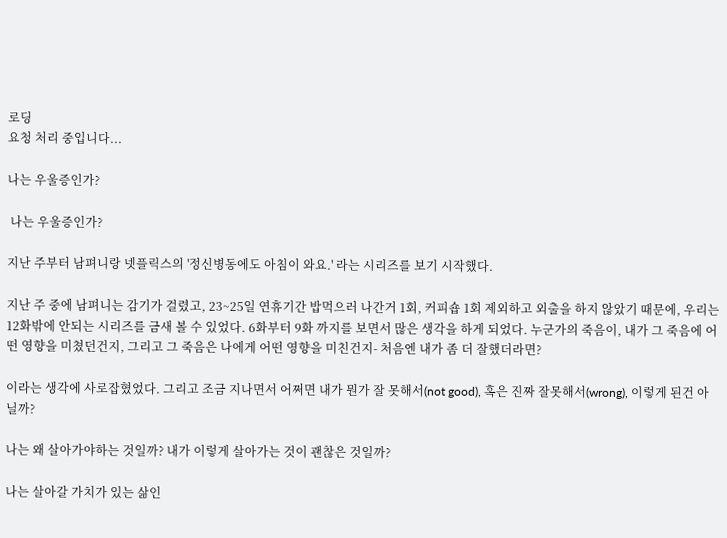로딩
요청 처리 중입니다...

나는 우울증인가?

 나는 우울증인가?

지난 주부터 남펴니랑 넷플릭스의 '정신병동에도 아침이 와요.' 라는 시리즈를 보기 시작했다.

지난 주 중에 남펴니는 감기가 걸렸고, 23~25일 연휴기간 밥먹으러 나간거 1회, 커피숍 1회 제외하고 외출을 하지 않았기 때문에, 우리는 12화밖에 안되는 시리즈를 금새 볼 수 있었다. 6화부터 9화 까지를 보면서 많은 생각을 하게 되었다. 누군가의 죽음이, 내가 그 죽음에 어떤 영향을 미쳤던건지, 그리고 그 죽음은 나에게 어떤 영향을 미친건지- 처음엔 내가 좀 더 잘했더라면?

이라는 생각에 사로잡혔었다. 그리고 조금 지나면서 어쩌면 내가 뭔가 잘 못해서(not good), 혹은 진짜 잘못해서(wrong), 이렇게 된건 아닐까?

나는 왜 살아가야하는 것일까? 내가 이렇게 살아가는 것이 괜찮은 것일까?

나는 살아갈 가치가 있는 삶인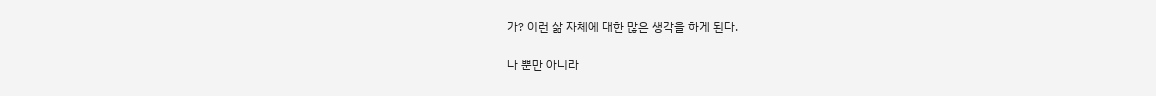가? 이런 삶 자체에 대한 많은 생각을 하게 된다.

나 뿐만 아니라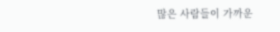많은 사람들이 가까운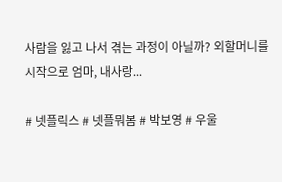사람을 잃고 나서 겪는 과정이 아닐까? 외할머니를 시작으로 엄마, 내사랑...

# 넷플릭스 # 넷플뭐봄 # 박보영 # 우울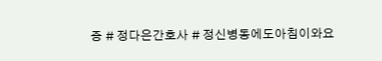증 # 정다은간호사 # 정신병동에도아침이와요